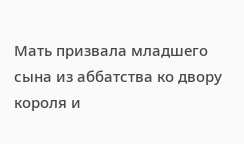Мать призвала младшего сына из аббатства ко двору короля и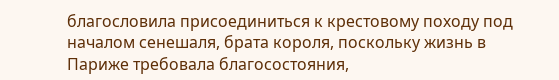благословила присоединиться к крестовому походу под началом сенешаля, брата короля, поскольку жизнь в Париже требовала благосостояния,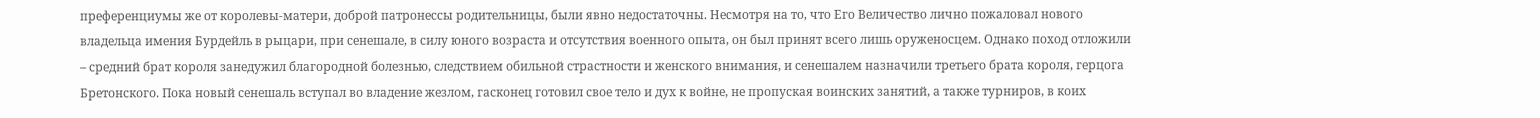преференциумы же от королевы-матери, доброй патронессы родительницы, были явно недостаточны. Несмотря на то, что Его Величество лично пожаловал нового владельца имения Бурдейль в рыцари, при сенешале, в силу юного возраста и отсутствия военного опыта, он был принят всего лишь оруженосцем. Однако поход отложили – средний брат короля занедужил благородной болезнью, следствием обильной страстности и женского внимания, и сенешалем назначили третьего брата короля, герцога Бретонского. Пока новый сенешаль вступал во владение жезлом, гасконец готовил свое тело и дух к войне, не пропуская воинских занятий, а также турниров, в коих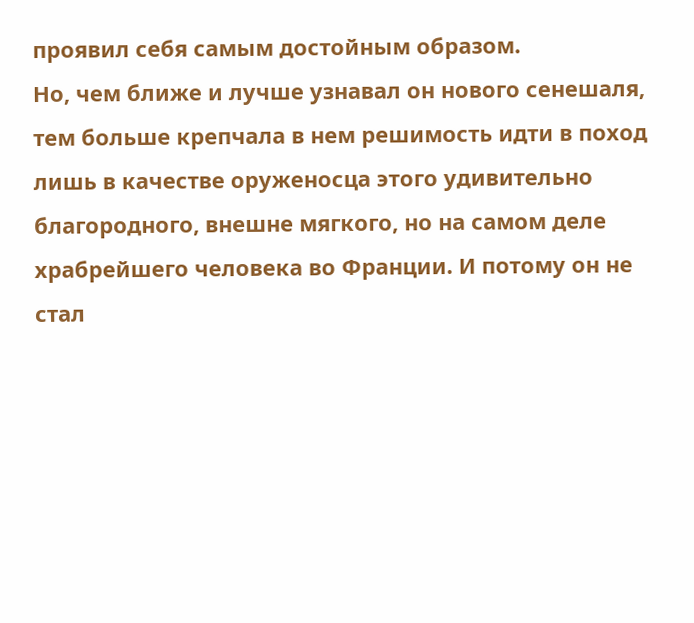проявил себя самым достойным образом.
Но, чем ближе и лучше узнавал он нового сенешаля, тем больше крепчала в нем решимость идти в поход лишь в качестве оруженосца этого удивительно благородного, внешне мягкого, но на самом деле храбрейшего человека во Франции. И потому он не стал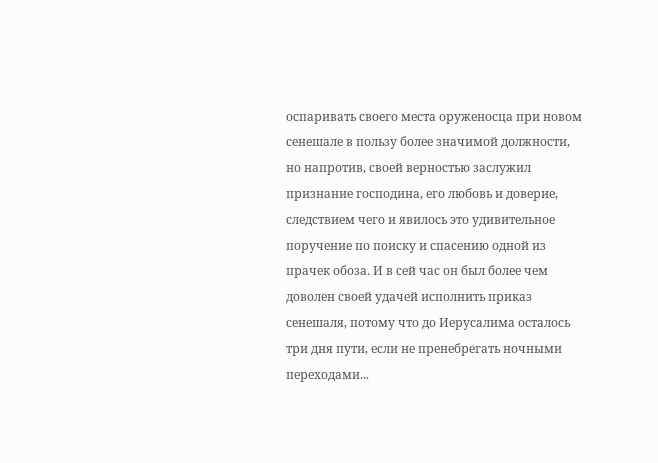оспаривать своего места оруженосца при новом сенешале в пользу более значимой должности, но напротив, своей верностью заслужил признание господина, его любовь и доверие, следствием чего и явилось это удивительное поручение по поиску и спасению одной из прачек обоза. И в сей час он был более чем доволен своей удачей исполнить приказ сенешаля, потому что до Иерусалима осталось три дня пути, если не пренебрегать ночными переходами...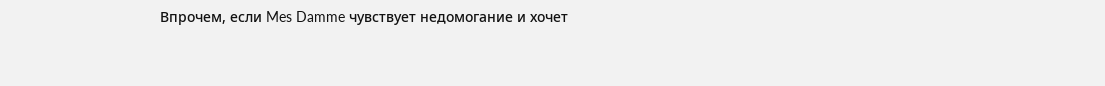Впрочем, если Mes Damme чувствует недомогание и хочет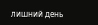лишний день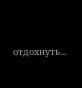отдохнуть...